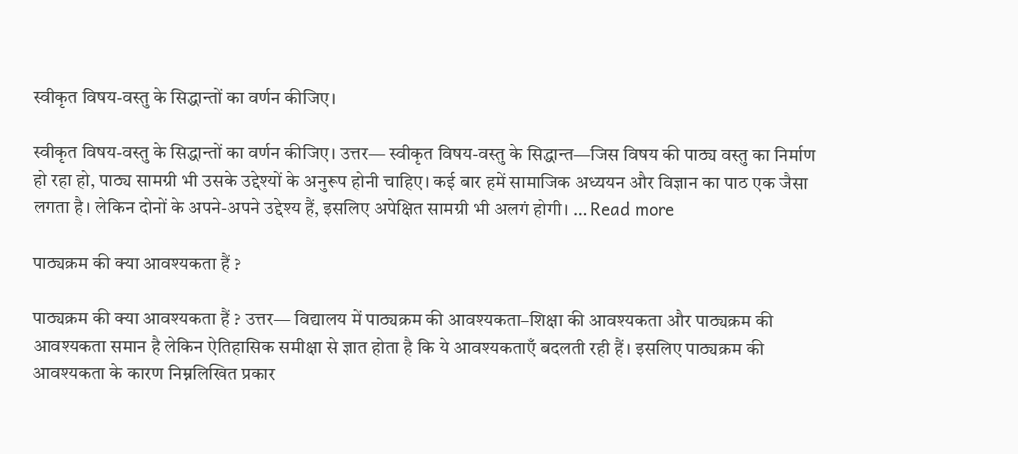स्वीकृत विषय-वस्तु के सिद्धान्तों का वर्णन कीजिए।

स्वीकृत विषय-वस्तु के सिद्धान्तों का वर्णन कीजिए। उत्तर— स्वीकृत विषय-वस्तु के सिद्धान्त—जिस विषय की पाठ्य वस्तु का निर्माण हो रहा हो, पाठ्य सामग्री भी उसके उद्देश्यों के अनुरूप होनी चाहिए। कई बार हमें सामाजिक अध्ययन और विज्ञान का पाठ एक जैसा लगता है। लेकिन दोनों के अपने-अपने उद्देश्य हैं, इसलिए अपेक्षित सामग्री भी अलगं होगी। … Read more

पाठ्यक्रम की क्या आवश्यकता हैं ?

पाठ्यक्रम की क्या आवश्यकता हैं ? उत्तर— विद्यालय में पाठ्यक्रम की आवश्यकता–शिक्षा की आवश्यकता और पाठ्यक्रम की आवश्यकता समान है लेकिन ऐतिहासिक समीक्षा से ज्ञात होता है कि ये आवश्यकताएँ बदलती रही हैं। इसलिए पाठ्यक्रम की आवश्यकता के कारण निम्नलिखित प्रकार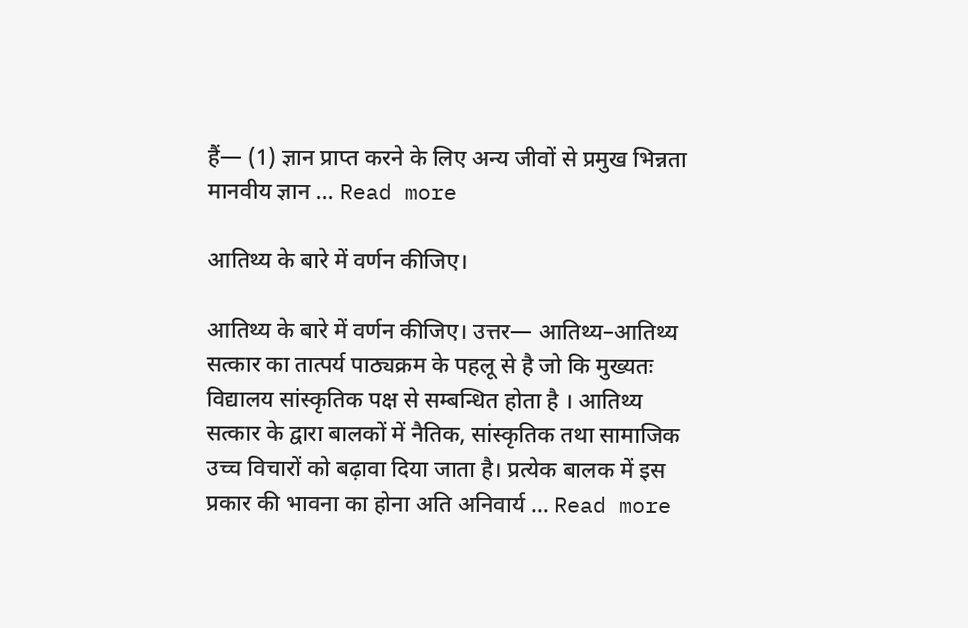हैं— (1) ज्ञान प्राप्त करने के लिए अन्य जीवों से प्रमुख भिन्नता मानवीय ज्ञान … Read more

आतिथ्य के बारे में वर्णन कीजिए।

आतिथ्य के बारे में वर्णन कीजिए। उत्तर— आतिथ्य–आतिथ्य सत्कार का तात्पर्य पाठ्यक्रम के पहलू से है जो कि मुख्यतः विद्यालय सांस्कृतिक पक्ष से सम्बन्धित होता है । आतिथ्य सत्कार के द्वारा बालकों में नैतिक, सांस्कृतिक तथा सामाजिक उच्च विचारों को बढ़ावा दिया जाता है। प्रत्येक बालक में इस प्रकार की भावना का होना अति अनिवार्य … Read more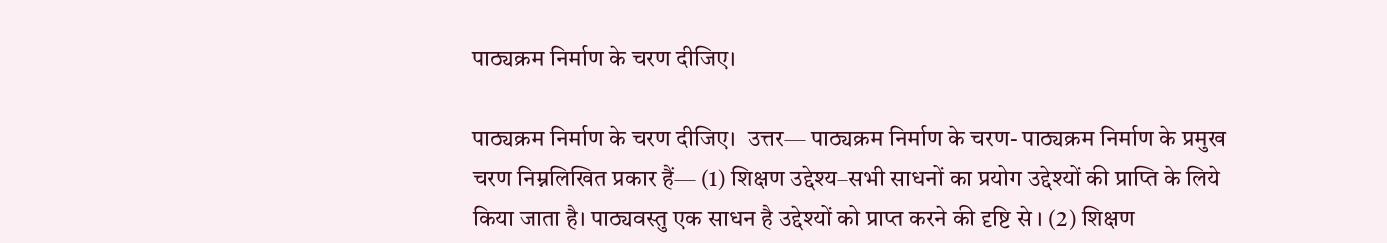पाठ्यक्रम निर्माण के चरण दीजिए।

पाठ्यक्रम निर्माण के चरण दीजिए।  उत्तर— पाठ्यक्रम निर्माण के चरण- पाठ्यक्रम निर्माण के प्रमुख चरण निम्नलिखित प्रकार हैं— (1) शिक्षण उद्देश्य–सभी साधनों का प्रयोग उद्देश्यों की प्राप्ति के लिये किया जाता है। पाठ्यवस्तु एक साधन है उद्देश्यों को प्राप्त करने की दृष्टि से । (2) शिक्षण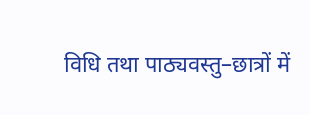विधि तथा पाठ्यवस्तु–छात्रों में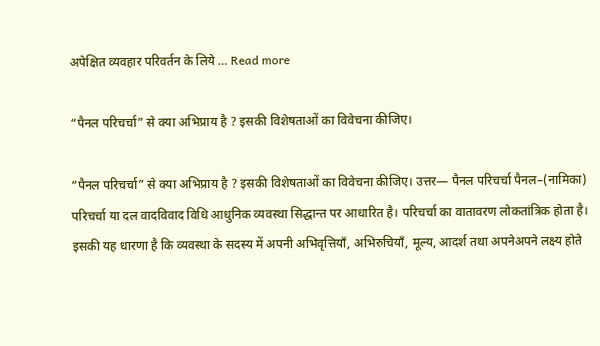अपेक्षित व्यवहार परिवर्तन के लिये … Read more

“पैनल परिचर्चा” से क्या अभिप्राय है ? इसकी विशेषताओं का विवेचना कीजिए।

“पैनल परिचर्चा” से क्या अभिप्राय है ? इसकी विशेषताओं का विवेचना कीजिए। उत्तर— पैनल परिचर्चा पैनल–(नामिका) परिचर्चा या दल वादविवाद विधि आधुनिक व्यवस्था सिद्धान्त पर आधारित है। परिचर्चा का वातावरण लोकतांत्रिक होता है। इसकी यह धारणा है कि व्यवस्था के सदस्य में अपनी अभिवृत्तियाँ, अभिरुचियाँ, मूल्य, आदर्श तथा अपनेअपने लक्ष्य होते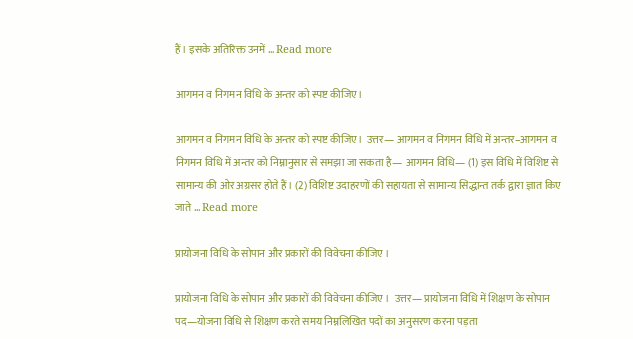हैं। इसके अतिरिक्त उनमें … Read more

आगमन व निगमन विधि के अन्तर को स्पष्ट कीजिए।

आगमन व निगमन विधि के अन्तर को स्पष्ट कीजिए।  उत्तर— आगमन व निगमन विधि में अन्तर–आगमन व निगमन विधि में अन्तर को निम्नानुसार से समझा जा सकता है— आगमन विधि— (1) इस विधि में विशिष्ट से सामान्य की ओर अग्रसर होते हैं। (2) विशिष्ट उदाहरणों की सहायता से सामान्य सिद्धान्त तर्क द्वारा ज्ञात किए जाते … Read more

प्रायोजना विधि के सोपान और प्रकारों की विवेचना कीजिए ।

प्रायोजना विधि के सोपान और प्रकारों की विवेचना कीजिए ।  उत्तर— प्रायोजना विधि में शिक्षण के सोपान पद—योजना विधि से शिक्षण करते समय निम्नलिखित पदों का अनुसरण करना पड़ता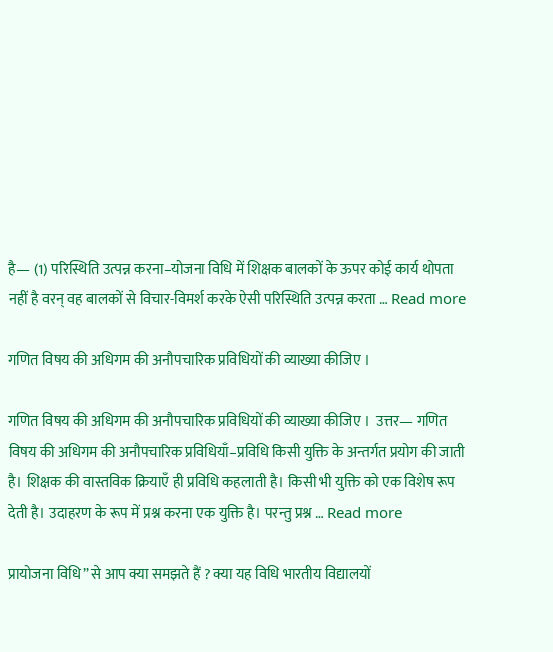है— (1) परिस्थिति उत्पन्न करना–योजना विधि में शिक्षक बालकों के ऊपर कोई कार्य थोपता नहीं है वरन् वह बालकों से विचार-विमर्श करके ऐसी परिस्थिति उत्पन्न करता … Read more

गणित विषय की अधिगम की अनौपचारिक प्रविधियों की व्याख्या कीजिए ।

गणित विषय की अधिगम की अनौपचारिक प्रविधियों की व्याख्या कीजिए ।  उत्तर— गणित विषय की अधिगम की अनौपचारिक प्रविधियाँ–प्रविधि किसी युक्ति के अन्तर्गत प्रयोग की जाती है। शिक्षक की वास्तविक क्रियाएँ ही प्रविधि कहलाती है। किसी भी युक्ति को एक विशेष रूप देती है। उदाहरण के रूप में प्रश्न करना एक युक्ति है। परन्तु प्रश्न … Read more

प्रायोजना विधि” से आप क्या समझते हैं ? क्या यह विधि भारतीय विद्यालयों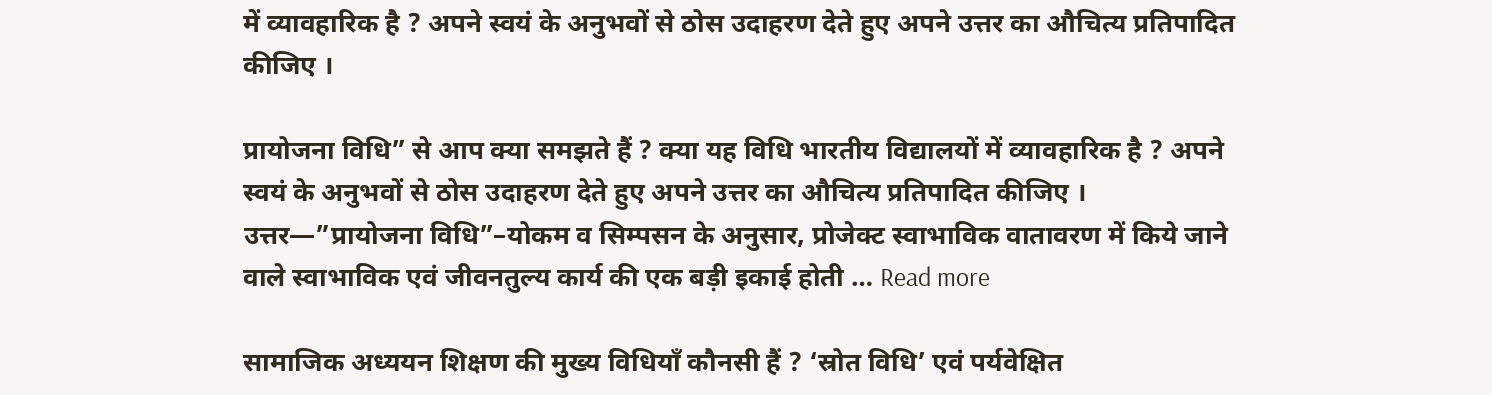में व्यावहारिक है ? अपने स्वयं के अनुभवों से ठोस उदाहरण देते हुए अपने उत्तर का औचित्य प्रतिपादित कीजिए ।

प्रायोजना विधि” से आप क्या समझते हैं ? क्या यह विधि भारतीय विद्यालयों में व्यावहारिक है ? अपने स्वयं के अनुभवों से ठोस उदाहरण देते हुए अपने उत्तर का औचित्य प्रतिपादित कीजिए ।  उत्तर—”प्रायोजना विधि”–योकम व सिम्पसन के अनुसार, प्रोजेक्ट स्वाभाविक वातावरण में किये जाने वाले स्वाभाविक एवं जीवनतुल्य कार्य की एक बड़ी इकाई होती … Read more

सामाजिक अध्ययन शिक्षण की मुख्य विधियाँ कौनसी हैं ? ‘स्रोत विधि’ एवं पर्यवेक्षित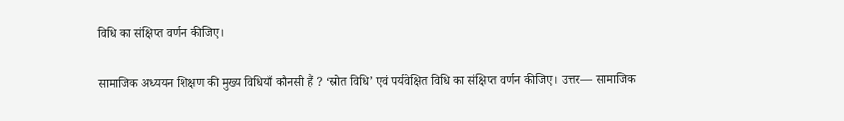विधि का संक्षिप्त वर्णन कीजिए।

सामाजिक अध्ययन शिक्षण की मुख्य विधियाँ कौनसी हैं ? ‘स्रोत विधि’ एवं पर्यवेक्षित विधि का संक्षिप्त वर्णन कीजिए। उत्तर— सामाजिक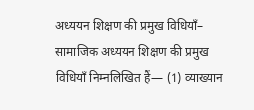अध्ययन शिक्षण की प्रमुख विधियाँ– सामाजिक अध्ययन शिक्षण की प्रमुख विधियाँ निम्नलिखित हैं— (1) व्याख्यान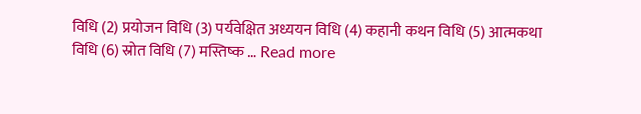विधि (2) प्रयोजन विधि (3) पर्यवेक्षित अध्ययन विधि (4) कहानी कथन विधि (5) आत्मकथा विधि (6) स्रोत विधि (7) मस्तिष्क … Read more